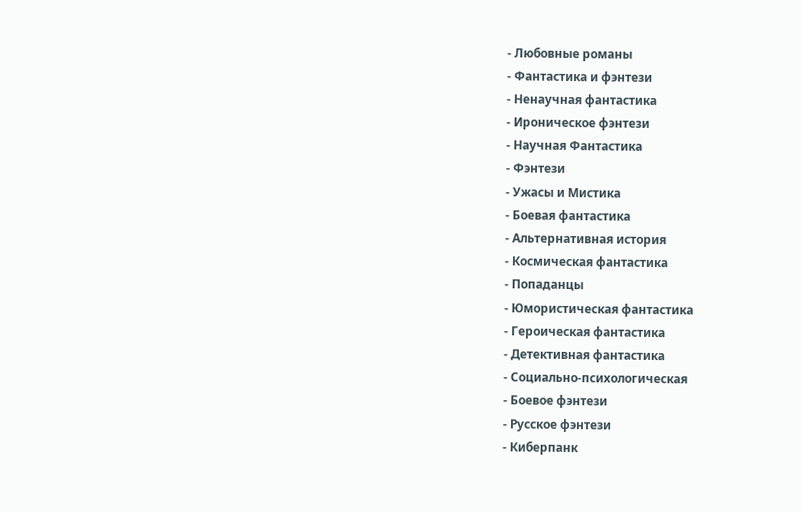- Любовные романы
- Фантастика и фэнтези
- Ненаучная фантастика
- Ироническое фэнтези
- Научная Фантастика
- Фэнтези
- Ужасы и Мистика
- Боевая фантастика
- Альтернативная история
- Космическая фантастика
- Попаданцы
- Юмористическая фантастика
- Героическая фантастика
- Детективная фантастика
- Социально-психологическая
- Боевое фэнтези
- Русское фэнтези
- Киберпанк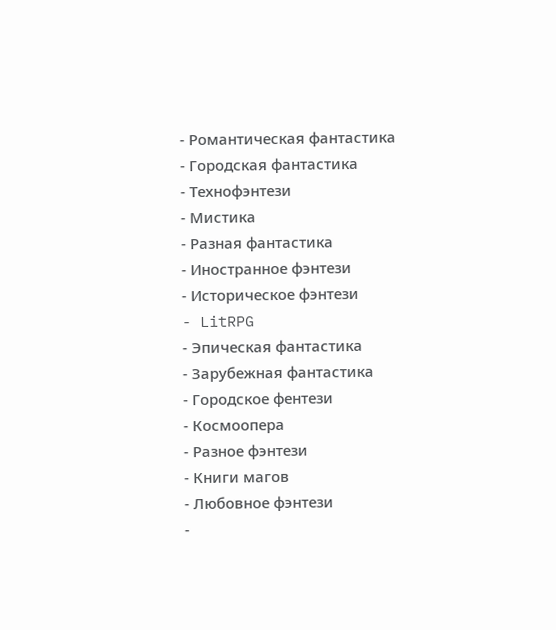- Романтическая фантастика
- Городская фантастика
- Технофэнтези
- Мистика
- Разная фантастика
- Иностранное фэнтези
- Историческое фэнтези
- LitRPG
- Эпическая фантастика
- Зарубежная фантастика
- Городское фентези
- Космоопера
- Разное фэнтези
- Книги магов
- Любовное фэнтези
-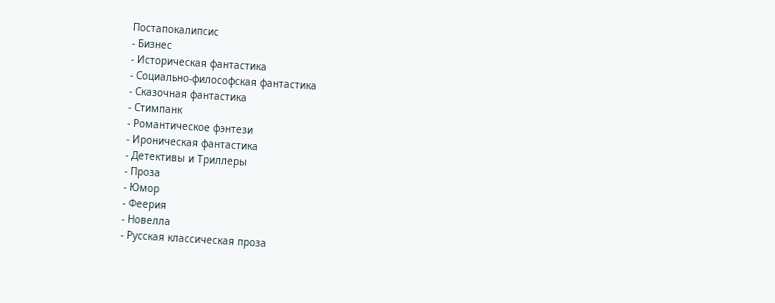Постапокалипсис
- Бизнес
- Историческая фантастика
- Социально-философская фантастика
- Сказочная фантастика
- Стимпанк
- Романтическое фэнтези
- Ироническая фантастика
- Детективы и Триллеры
- Проза
- Юмор
- Феерия
- Новелла
- Русская классическая проза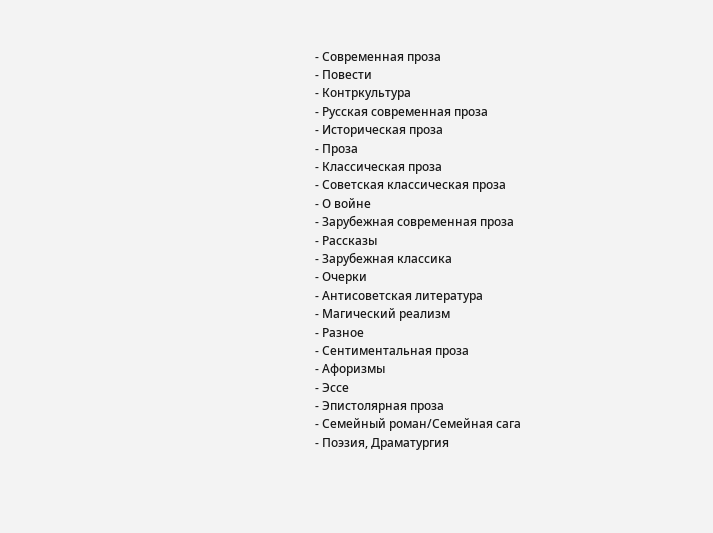- Современная проза
- Повести
- Контркультура
- Русская современная проза
- Историческая проза
- Проза
- Классическая проза
- Советская классическая проза
- О войне
- Зарубежная современная проза
- Рассказы
- Зарубежная классика
- Очерки
- Антисоветская литература
- Магический реализм
- Разное
- Сентиментальная проза
- Афоризмы
- Эссе
- Эпистолярная проза
- Семейный роман/Семейная сага
- Поэзия, Драматургия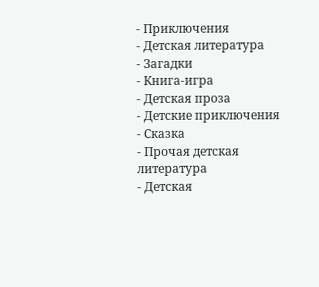- Приключения
- Детская литература
- Загадки
- Книга-игра
- Детская проза
- Детские приключения
- Сказка
- Прочая детская литература
- Детская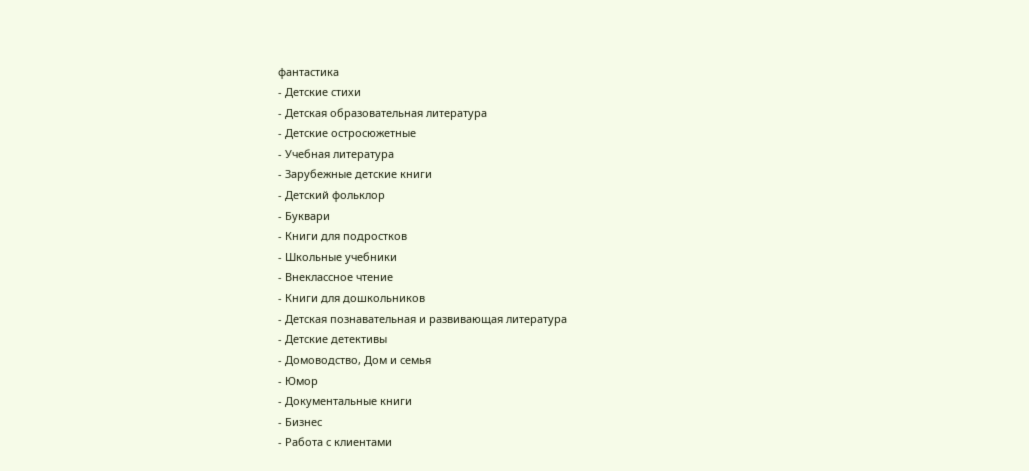фантастика
- Детские стихи
- Детская образовательная литература
- Детские остросюжетные
- Учебная литература
- Зарубежные детские книги
- Детский фольклор
- Буквари
- Книги для подростков
- Школьные учебники
- Внеклассное чтение
- Книги для дошкольников
- Детская познавательная и развивающая литература
- Детские детективы
- Домоводство, Дом и семья
- Юмор
- Документальные книги
- Бизнес
- Работа с клиентами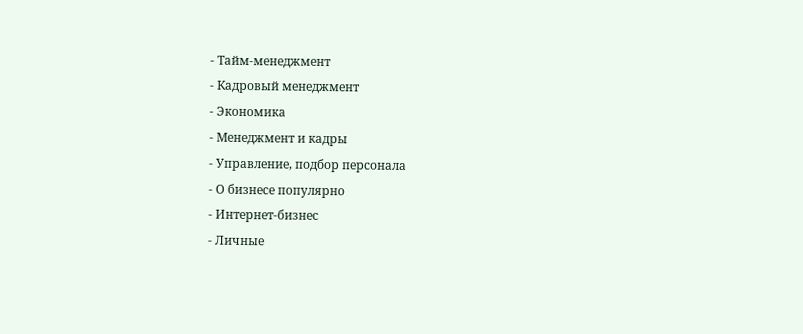- Тайм-менеджмент
- Кадровый менеджмент
- Экономика
- Менеджмент и кадры
- Управление, подбор персонала
- О бизнесе популярно
- Интернет-бизнес
- Личные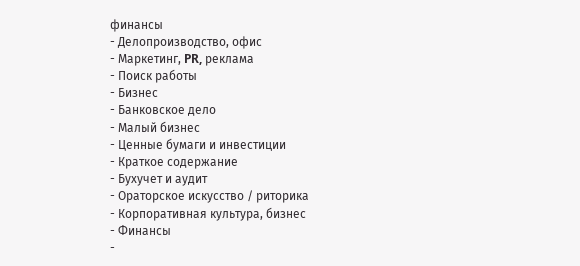финансы
- Делопроизводство, офис
- Маркетинг, PR, реклама
- Поиск работы
- Бизнес
- Банковское дело
- Малый бизнес
- Ценные бумаги и инвестиции
- Краткое содержание
- Бухучет и аудит
- Ораторское искусство / риторика
- Корпоративная культура, бизнес
- Финансы
-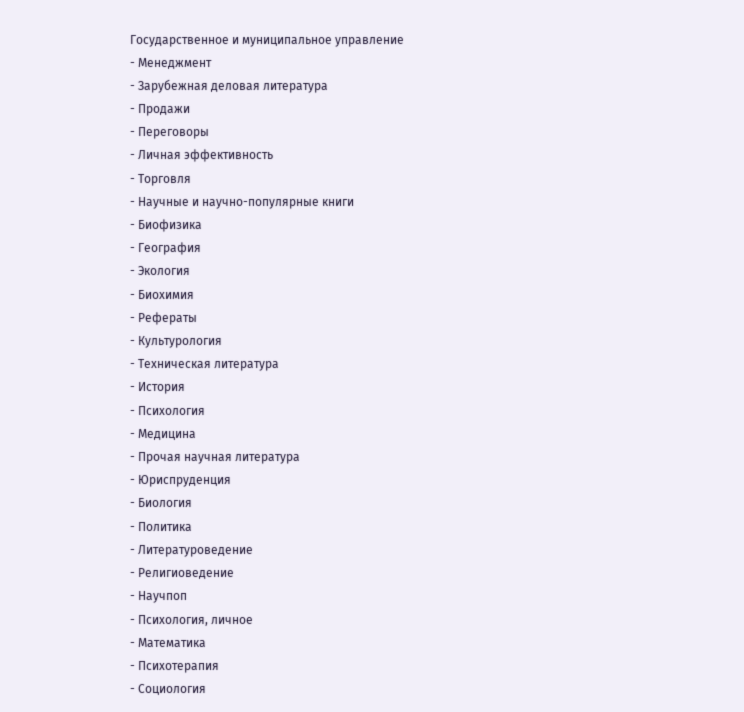Государственное и муниципальное управление
- Менеджмент
- Зарубежная деловая литература
- Продажи
- Переговоры
- Личная эффективность
- Торговля
- Научные и научно-популярные книги
- Биофизика
- География
- Экология
- Биохимия
- Рефераты
- Культурология
- Техническая литература
- История
- Психология
- Медицина
- Прочая научная литература
- Юриспруденция
- Биология
- Политика
- Литературоведение
- Религиоведение
- Научпоп
- Психология, личное
- Математика
- Психотерапия
- Социология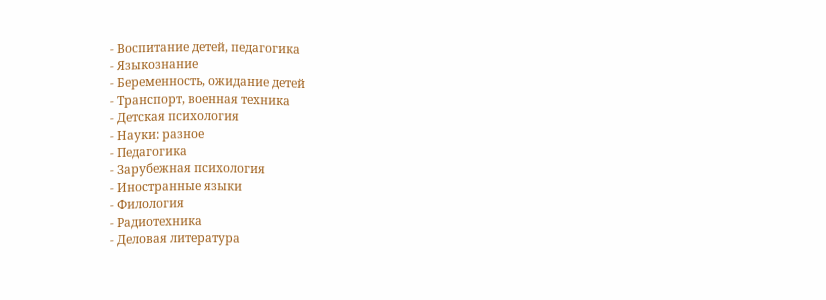- Воспитание детей, педагогика
- Языкознание
- Беременность, ожидание детей
- Транспорт, военная техника
- Детская психология
- Науки: разное
- Педагогика
- Зарубежная психология
- Иностранные языки
- Филология
- Радиотехника
- Деловая литература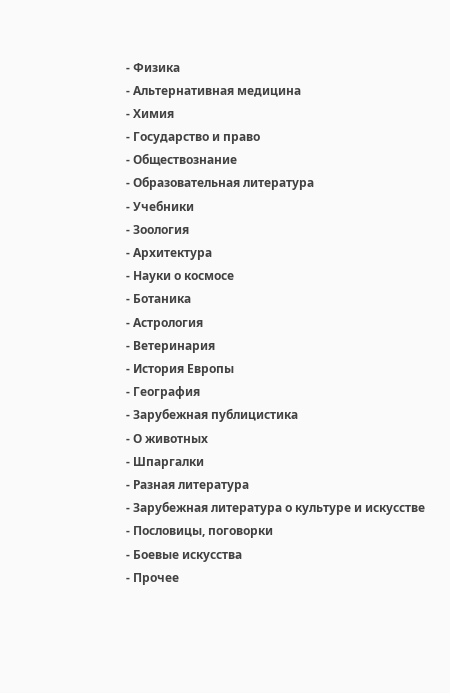- Физика
- Альтернативная медицина
- Химия
- Государство и право
- Обществознание
- Образовательная литература
- Учебники
- Зоология
- Архитектура
- Науки о космосе
- Ботаника
- Астрология
- Ветеринария
- История Европы
- География
- Зарубежная публицистика
- О животных
- Шпаргалки
- Разная литература
- Зарубежная литература о культуре и искусстве
- Пословицы, поговорки
- Боевые искусства
- Прочее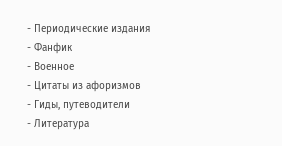- Периодические издания
- Фанфик
- Военное
- Цитаты из афоризмов
- Гиды, путеводители
- Литература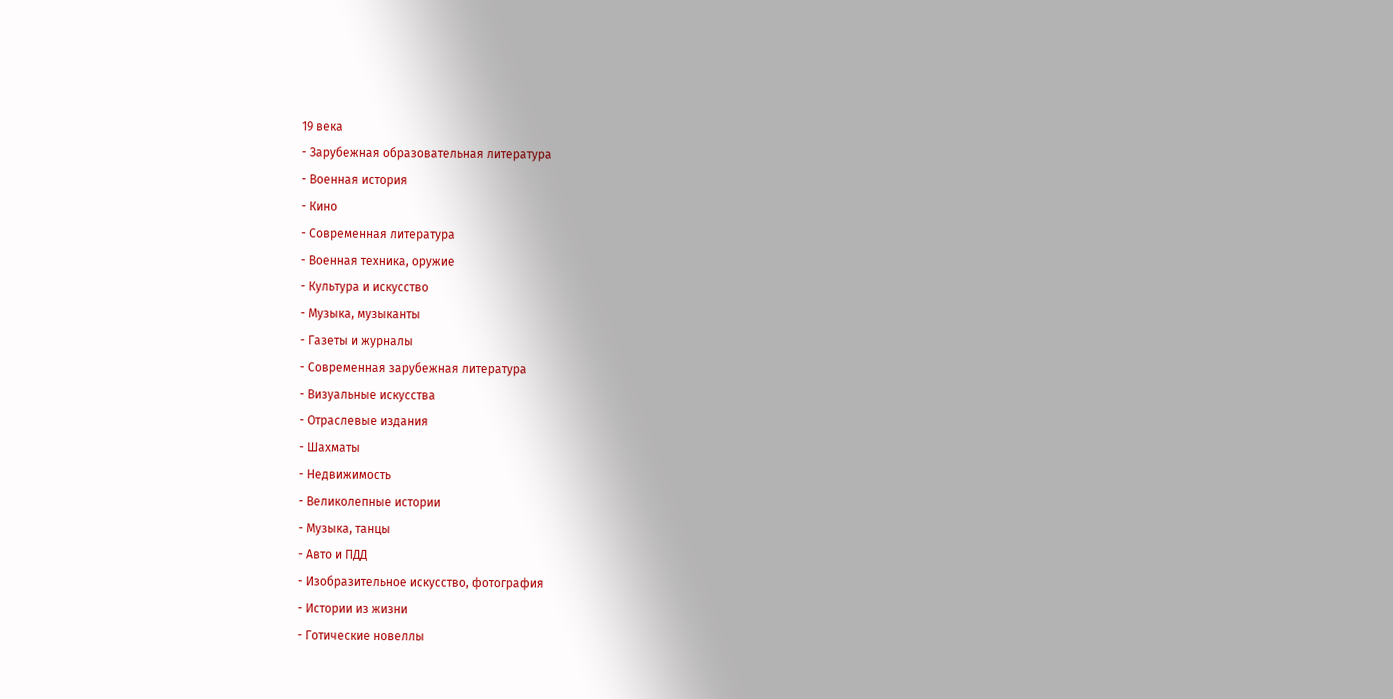19 века
- Зарубежная образовательная литература
- Военная история
- Кино
- Современная литература
- Военная техника, оружие
- Культура и искусство
- Музыка, музыканты
- Газеты и журналы
- Современная зарубежная литература
- Визуальные искусства
- Отраслевые издания
- Шахматы
- Недвижимость
- Великолепные истории
- Музыка, танцы
- Авто и ПДД
- Изобразительное искусство, фотография
- Истории из жизни
- Готические новеллы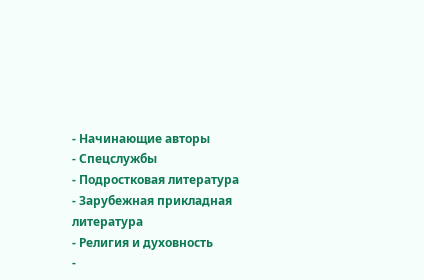- Начинающие авторы
- Спецслужбы
- Подростковая литература
- Зарубежная прикладная литература
- Религия и духовность
-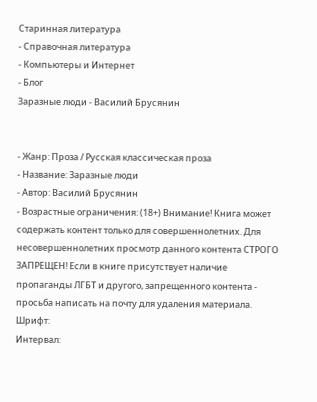Старинная литература
- Справочная литература
- Компьютеры и Интернет
- Блог
Заразные люди - Василий Брусянин


- Жанр: Проза / Русская классическая проза
- Название: Заразные люди
- Автор: Василий Брусянин
- Возрастные ограничения: (18+) Внимание! Книга может содержать контент только для совершеннолетних. Для несовершеннолетних просмотр данного контента СТРОГО ЗАПРЕЩЕН! Если в книге присутствует наличие пропаганды ЛГБТ и другого, запрещенного контента - просьба написать на почту для удаления материала.
Шрифт:
Интервал: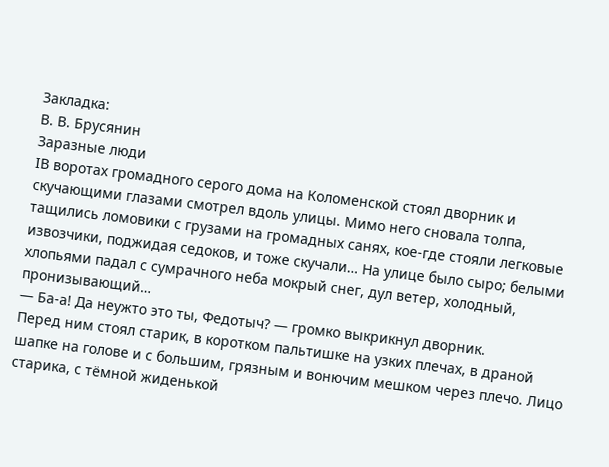Закладка:
В. В. Брусянин
Заразные люди
IВ воротах громадного серого дома на Коломенской стоял дворник и скучающими глазами смотрел вдоль улицы. Мимо него сновала толпа, тащились ломовики с грузами на громадных санях, кое-где стояли легковые извозчики, поджидая седоков, и тоже скучали… На улице было сыро; белыми хлопьями падал с сумрачного неба мокрый снег, дул ветер, холодный, пронизывающий…
— Ба-а! Да неужто это ты, Федотыч? — громко выкрикнул дворник.
Перед ним стоял старик, в коротком пальтишке на узких плечах, в драной шапке на голове и с большим, грязным и вонючим мешком через плечо. Лицо старика, с тёмной жиденькой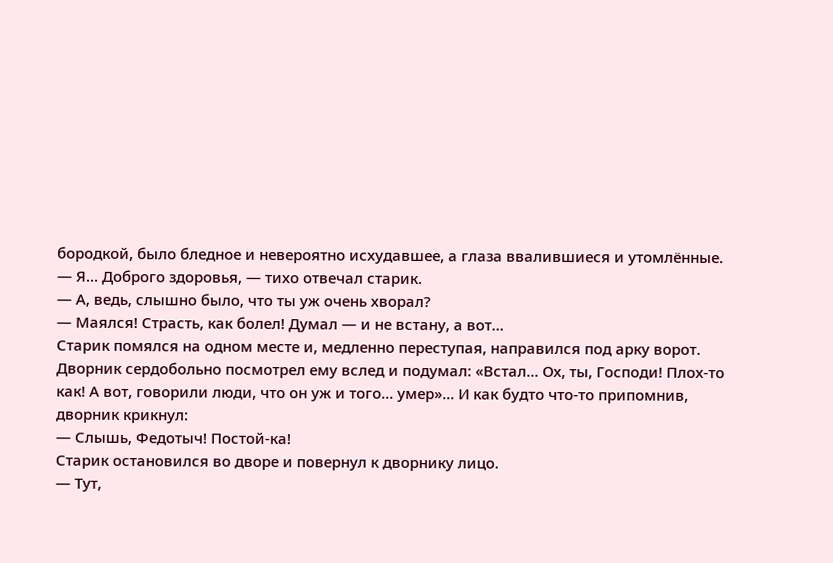бородкой, было бледное и невероятно исхудавшее, а глаза ввалившиеся и утомлённые.
— Я… Доброго здоровья, — тихо отвечал старик.
— А, ведь, слышно было, что ты уж очень хворал?
— Маялся! Страсть, как болел! Думал — и не встану, а вот…
Старик помялся на одном месте и, медленно переступая, направился под арку ворот. Дворник сердобольно посмотрел ему вслед и подумал: «Встал… Ох, ты, Господи! Плох-то как! А вот, говорили люди, что он уж и того… умер»… И как будто что-то припомнив, дворник крикнул:
— Слышь, Федотыч! Постой-ка!
Старик остановился во дворе и повернул к дворнику лицо.
— Тут,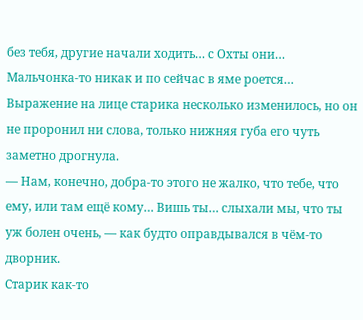без тебя, другие начали ходить… с Охты они… Мальчонка-то никак и по сейчас в яме роется…
Выражение на лице старика несколько изменилось, но он не проронил ни слова, только нижняя губа его чуть заметно дрогнула.
— Нам, конечно, добра-то этого не жалко, что тебе, что ему, или там ещё кому… Вишь ты… слыхали мы, что ты уж болен очень, — как будто оправдывался в чём-то дворник.
Старик как-то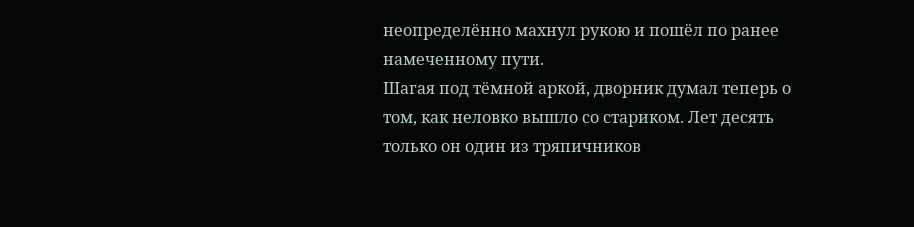неопределённо махнул рукою и пошёл по ранее намеченному пути.
Шагая под тёмной аркой, дворник думал теперь о том, как неловко вышло со стариком. Лет десять только он один из тряпичников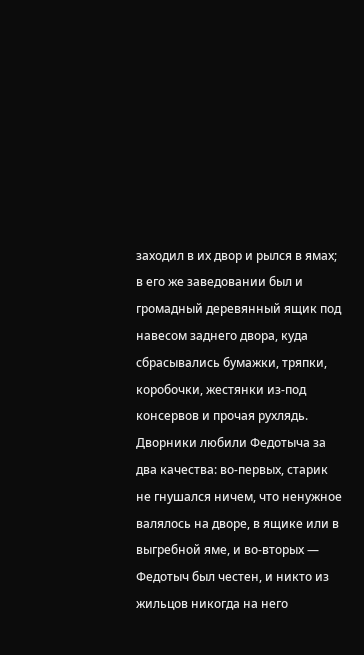заходил в их двор и рылся в ямах; в его же заведовании был и громадный деревянный ящик под навесом заднего двора, куда сбрасывались бумажки, тряпки, коробочки, жестянки из-под консервов и прочая рухлядь. Дворники любили Федотыча за два качества: во-первых, старик не гнушался ничем, что ненужное валялось на дворе, в ящике или в выгребной яме, и во-вторых — Федотыч был честен, и никто из жильцов никогда на него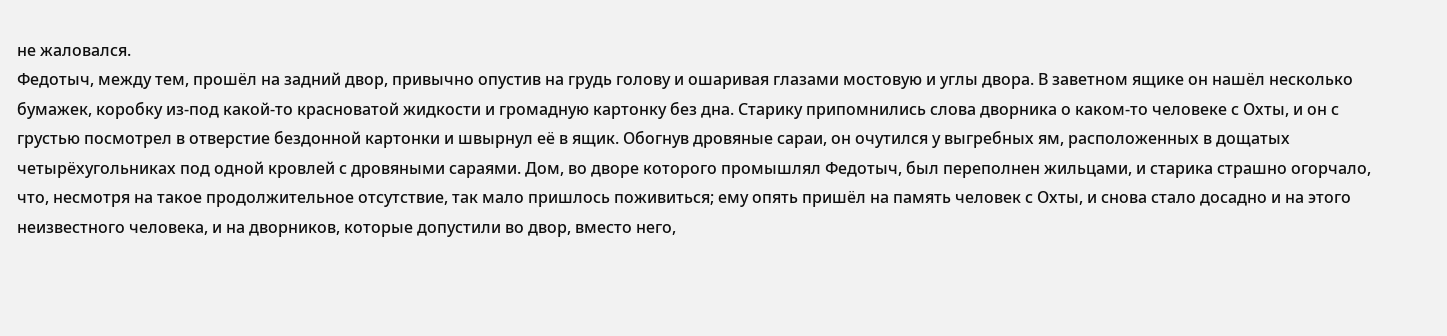не жаловался.
Федотыч, между тем, прошёл на задний двор, привычно опустив на грудь голову и ошаривая глазами мостовую и углы двора. В заветном ящике он нашёл несколько бумажек, коробку из-под какой-то красноватой жидкости и громадную картонку без дна. Старику припомнились слова дворника о каком-то человеке с Охты, и он с грустью посмотрел в отверстие бездонной картонки и швырнул её в ящик. Обогнув дровяные сараи, он очутился у выгребных ям, расположенных в дощатых четырёхугольниках под одной кровлей с дровяными сараями. Дом, во дворе которого промышлял Федотыч, был переполнен жильцами, и старика страшно огорчало, что, несмотря на такое продолжительное отсутствие, так мало пришлось поживиться; ему опять пришёл на память человек с Охты, и снова стало досадно и на этого неизвестного человека, и на дворников, которые допустили во двор, вместо него,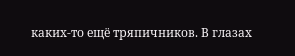каких-то ещё тряпичников. В глазах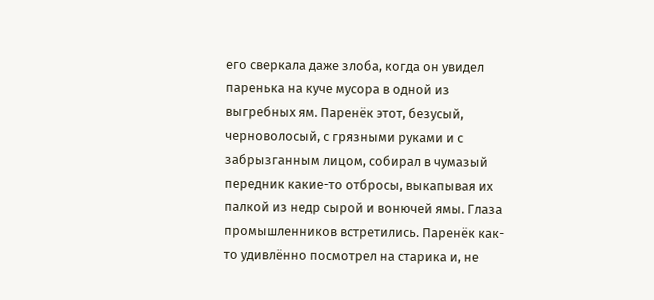его сверкала даже злоба, когда он увидел паренька на куче мусора в одной из выгребных ям. Паренёк этот, безусый, черноволосый, с грязными руками и с забрызганным лицом, собирал в чумазый передник какие-то отбросы, выкапывая их палкой из недр сырой и вонючей ямы. Глаза промышленников встретились. Паренёк как-то удивлённо посмотрел на старика и, не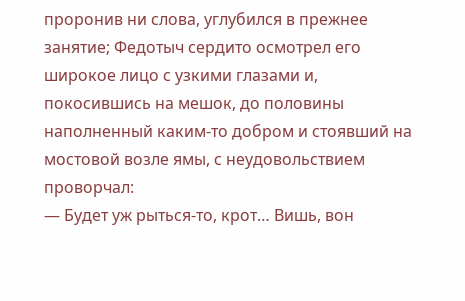проронив ни слова, углубился в прежнее занятие; Федотыч сердито осмотрел его широкое лицо с узкими глазами и, покосившись на мешок, до половины наполненный каким-то добром и стоявший на мостовой возле ямы, с неудовольствием проворчал:
— Будет уж рыться-то, крот… Вишь, вон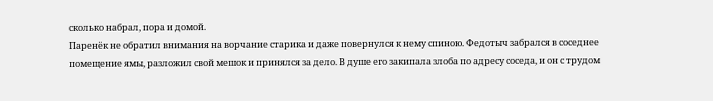сколько набрал, пора и домой.
Паренёк не обратил внимания на ворчание старика и даже повернулся к нему спиною. Федотыч забрался в соседнее помещение ямы, разложил свой мешок и принялся за дело. В душе его закипала злоба по адресу соседа, и он с трудом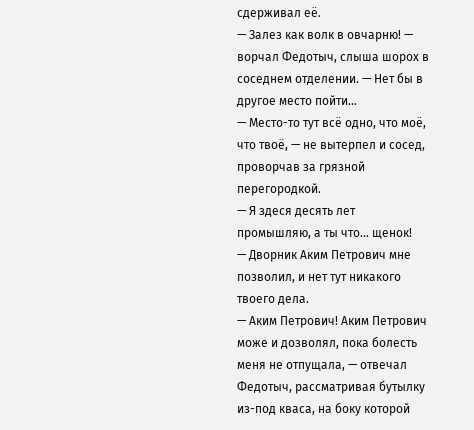сдерживал её.
— Залез как волк в овчарню! — ворчал Федотыч, слыша шорох в соседнем отделении. — Нет бы в другое место пойти…
— Место-то тут всё одно, что моё, что твоё, — не вытерпел и сосед, проворчав за грязной перегородкой.
— Я здеся десять лет промышляю, а ты что… щенок!
— Дворник Аким Петрович мне позволил, и нет тут никакого твоего дела.
— Аким Петрович! Аким Петрович може и дозволял, пока болесть меня не отпущала, — отвечал Федотыч, рассматривая бутылку из-под кваса, на боку которой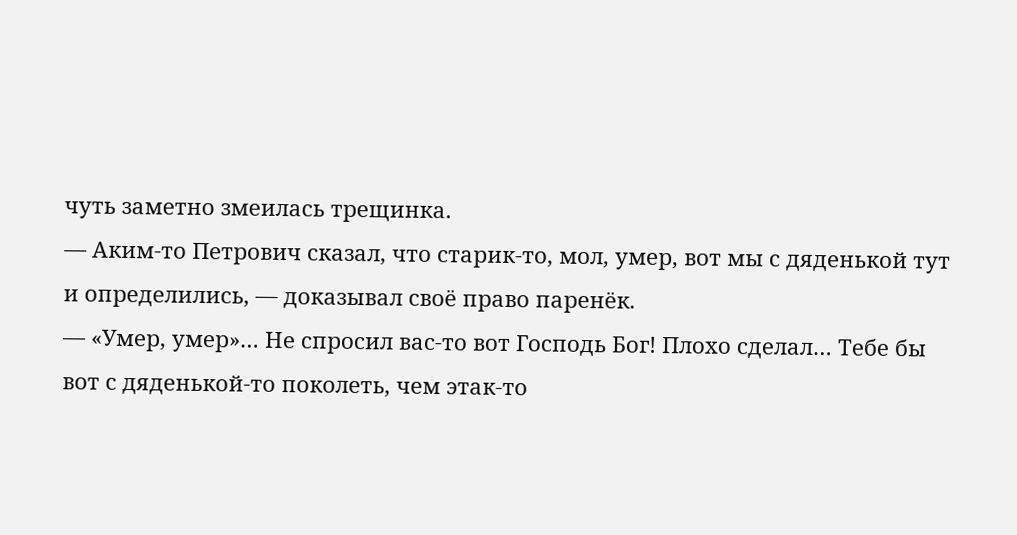чуть заметно змеилась трещинка.
— Аким-то Петрович сказал, что старик-то, мол, умер, вот мы с дяденькой тут и определились, — доказывал своё право паренёк.
— «Умер, умер»… Не спросил вас-то вот Господь Бог! Плохо сделал… Тебе бы вот с дяденькой-то поколеть, чем этак-то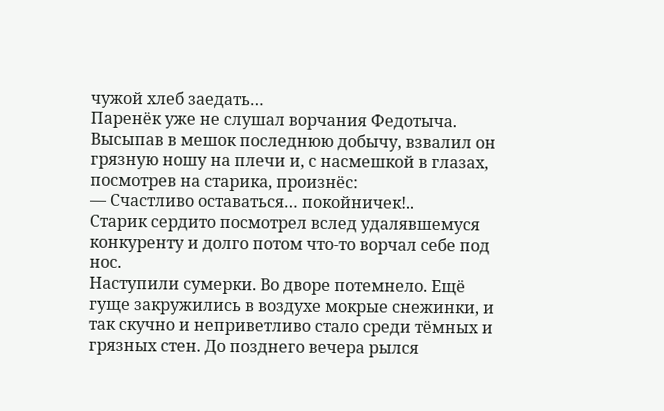чужой хлеб заедать…
Паренёк уже не слушал ворчания Федотыча. Высыпав в мешок последнюю добычу, взвалил он грязную ношу на плечи и, с насмешкой в глазах, посмотрев на старика, произнёс:
— Счастливо оставаться… покойничек!..
Старик сердито посмотрел вслед удалявшемуся конкуренту и долго потом что-то ворчал себе под нос.
Наступили сумерки. Во дворе потемнело. Ещё гуще закружились в воздухе мокрые снежинки, и так скучно и неприветливо стало среди тёмных и грязных стен. До позднего вечера рылся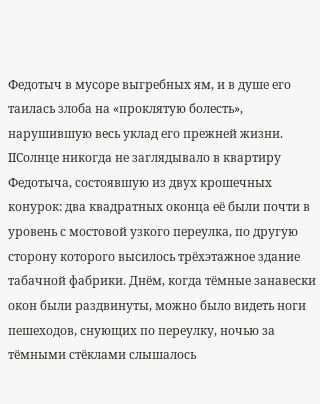Федотыч в мусоре выгребных ям, и в душе его таилась злоба на «проклятую болесть», нарушившую весь уклад его прежней жизни.
IIСолнце никогда не заглядывало в квартиру Федотыча, состоявшую из двух крошечных конурок: два квадратных оконца её были почти в уровень с мостовой узкого переулка, по другую сторону которого высилось трёхэтажное здание табачной фабрики. Днём, когда тёмные занавески окон были раздвинуты, можно было видеть ноги пешеходов, снующих по переулку, ночью за тёмными стёклами слышалось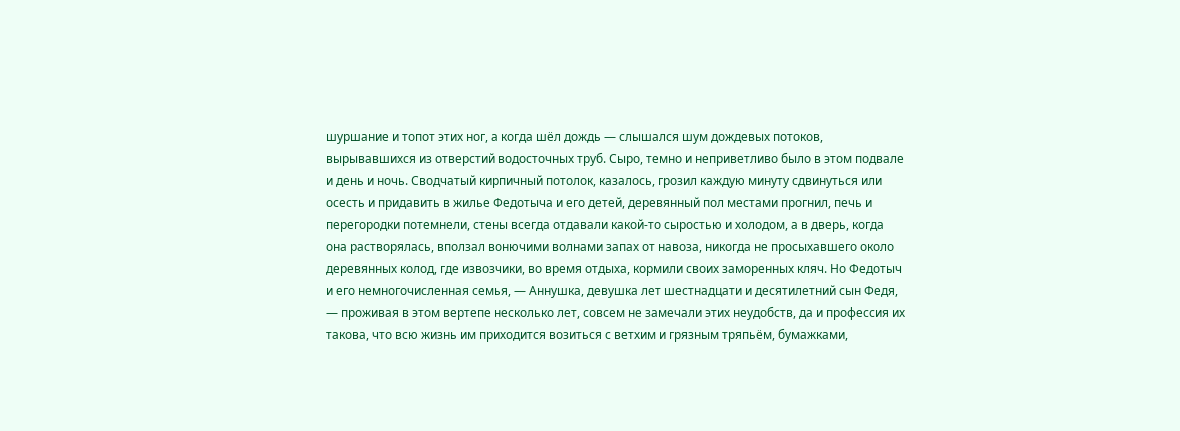шуршание и топот этих ног, а когда шёл дождь — слышался шум дождевых потоков, вырывавшихся из отверстий водосточных труб. Сыро, темно и неприветливо было в этом подвале и день и ночь. Сводчатый кирпичный потолок, казалось, грозил каждую минуту сдвинуться или осесть и придавить в жилье Федотыча и его детей, деревянный пол местами прогнил, печь и перегородки потемнели, стены всегда отдавали какой-то сыростью и холодом, а в дверь, когда она растворялась, вползал вонючими волнами запах от навоза, никогда не просыхавшего около деревянных колод, где извозчики, во время отдыха, кормили своих заморенных кляч. Но Федотыч и его немногочисленная семья, — Аннушка, девушка лет шестнадцати и десятилетний сын Федя, — проживая в этом вертепе несколько лет, совсем не замечали этих неудобств, да и профессия их такова, что всю жизнь им приходится возиться с ветхим и грязным тряпьём, бумажками,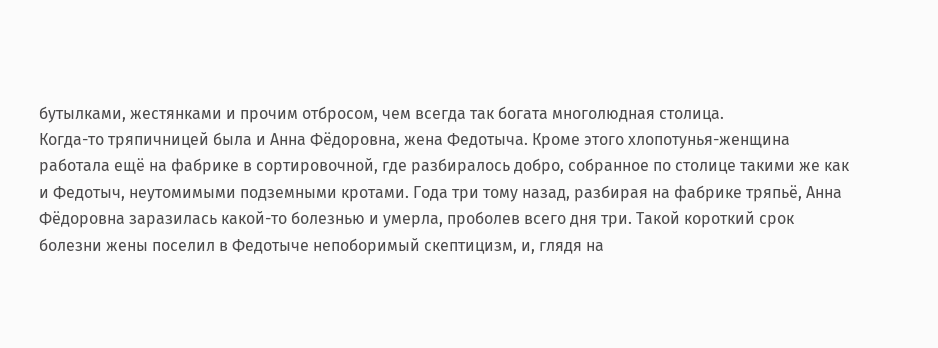бутылками, жестянками и прочим отбросом, чем всегда так богата многолюдная столица.
Когда-то тряпичницей была и Анна Фёдоровна, жена Федотыча. Кроме этого хлопотунья-женщина работала ещё на фабрике в сортировочной, где разбиралось добро, собранное по столице такими же как и Федотыч, неутомимыми подземными кротами. Года три тому назад, разбирая на фабрике тряпьё, Анна Фёдоровна заразилась какой-то болезнью и умерла, проболев всего дня три. Такой короткий срок болезни жены поселил в Федотыче непоборимый скептицизм, и, глядя на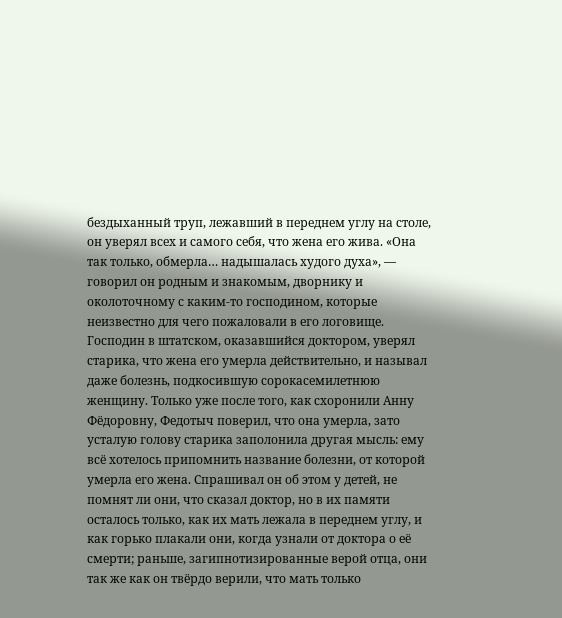бездыханный труп, лежавший в переднем углу на столе, он уверял всех и самого себя, что жена его жива. «Она так только, обмерла… надышалась худого духа», — говорил он родным и знакомым, дворнику и околоточному с каким-то господином, которые неизвестно для чего пожаловали в его логовище. Господин в штатском, оказавшийся доктором, уверял старика, что жена его умерла действительно, и называл даже болезнь, подкосившую сорокасемилетнюю женщину. Только уже после того, как схоронили Анну Фёдоровну, Федотыч поверил, что она умерла, зато усталую голову старика заполонила другая мысль: ему всё хотелось припомнить название болезни, от которой умерла его жена. Спрашивал он об этом у детей, не помнят ли они, что сказал доктор, но в их памяти осталось только, как их мать лежала в переднем углу, и как горько плакали они, когда узнали от доктора о её смерти; раньше, загипнотизированные верой отца, они так же как он твёрдо верили, что мать только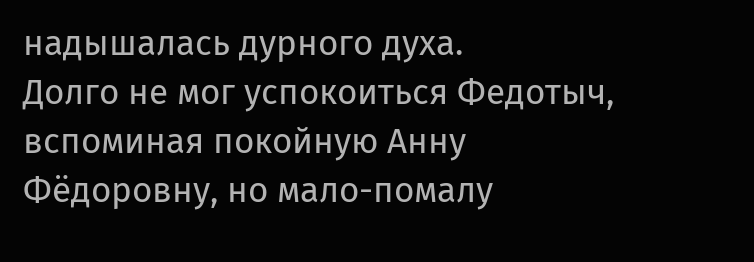надышалась дурного духа.
Долго не мог успокоиться Федотыч, вспоминая покойную Анну Фёдоровну, но мало-помалу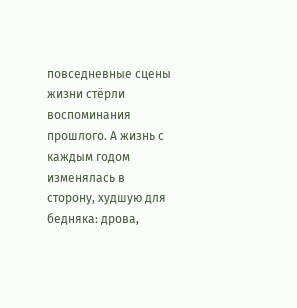повседневные сцены жизни стёрли воспоминания прошлого. А жизнь с каждым годом изменялась в сторону, худшую для бедняка: дрова,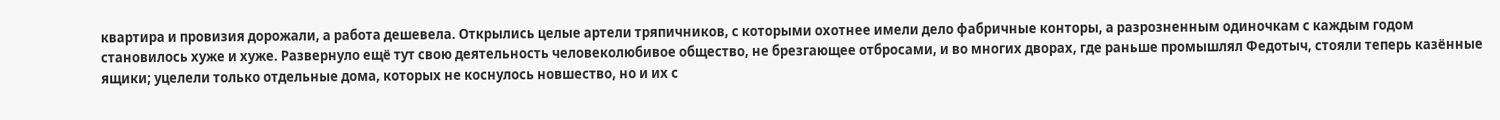квартира и провизия дорожали, а работа дешевела. Открылись целые артели тряпичников, с которыми охотнее имели дело фабричные конторы, а разрозненным одиночкам с каждым годом становилось хуже и хуже. Развернуло ещё тут свою деятельность человеколюбивое общество, не брезгающее отбросами, и во многих дворах, где раньше промышлял Федотыч, стояли теперь казённые ящики; уцелели только отдельные дома, которых не коснулось новшество, но и их с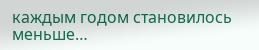каждым годом становилось меньше…